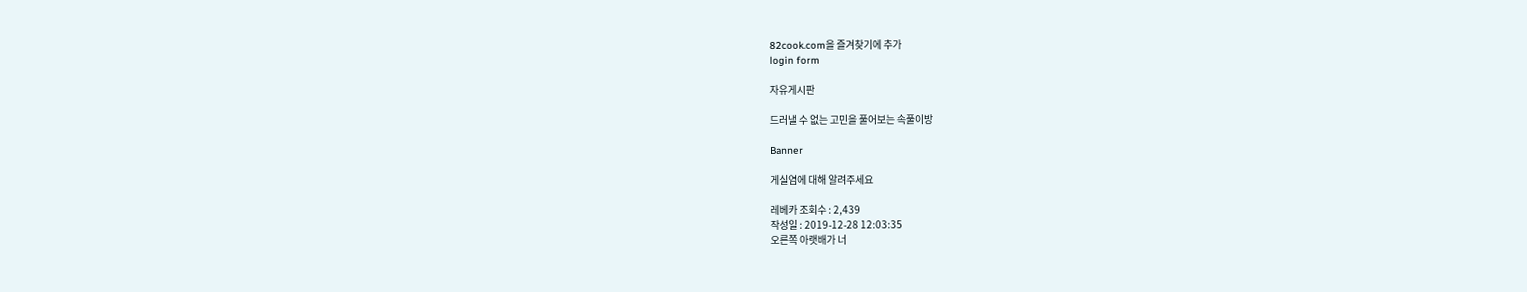82cook.com을 즐겨찾기에 추가
login form

자유게시판

드러낼 수 없는 고민을 풀어보는 속풀이방

Banner

게실염에 대해 알려주세요

레베카 조회수 : 2,439
작성일 : 2019-12-28 12:03:35
오른쪽 아랫배가 너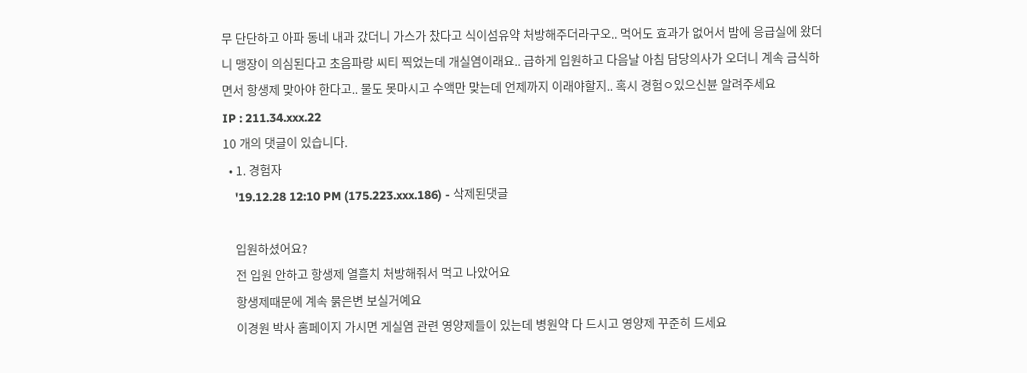무 단단하고 아파 동네 내과 갔더니 가스가 찼다고 식이섬유약 처방해주더라구오.. 먹어도 효과가 없어서 밤에 응급실에 왔더니 맹장이 의심된다고 초음파랑 씨티 찍었는데 개실염이래요.. 급하게 입원하고 다음날 아침 담당의사가 오더니 계속 금식하면서 항생제 맞아야 한다고.. 물도 못마시고 수액만 맞는데 언제까지 이래야할지.. 혹시 경험ㅇ있으신뷴 알려주세요
IP : 211.34.xxx.22
10 개의 댓글이 있습니다.
  • 1. 경험자
    '19.12.28 12:10 PM (175.223.xxx.186) - 삭제된댓글

    입원하셨어요?
    전 입원 안하고 항생제 열흘치 처방해줘서 먹고 나았어요
    항생제때문에 계속 묽은변 보실거예요
    이경원 박사 홈페이지 가시면 게실염 관련 영양제들이 있는데 병원약 다 드시고 영양제 꾸준히 드세요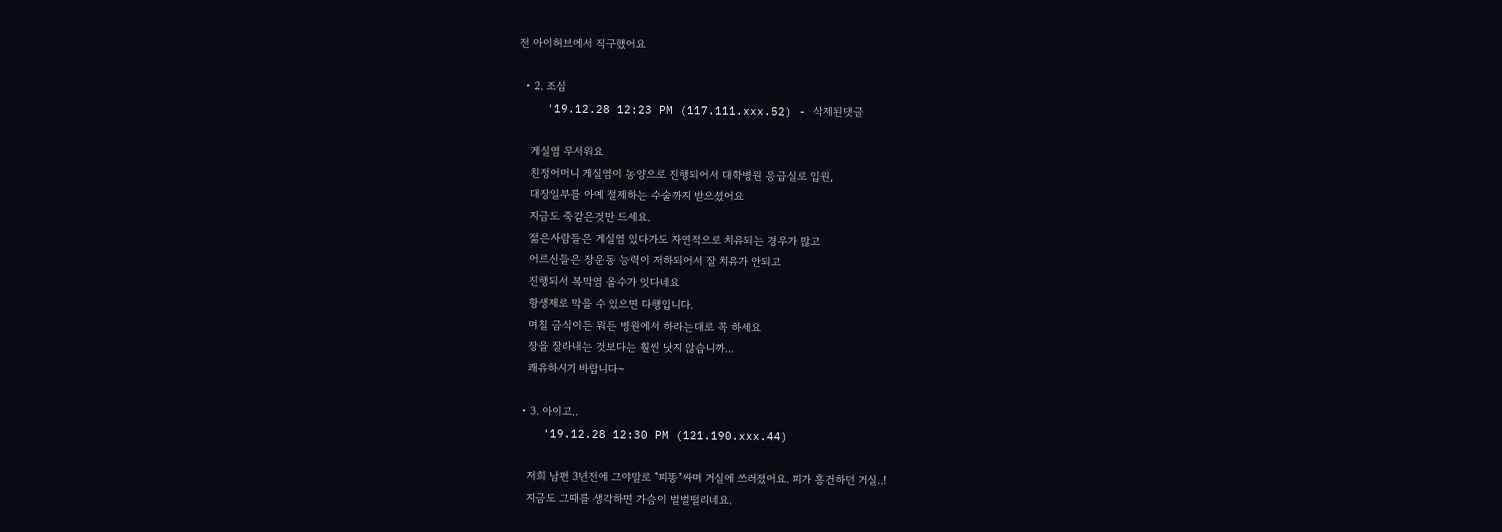전 아이허브에서 직구했어요

  • 2. 조심
    '19.12.28 12:23 PM (117.111.xxx.52) - 삭제된댓글

    게실염 무서워요
    친정어머니 게실염이 농양으로 진행되어서 대학병원 응급실로 입원,
    대장일부를 아예 절제하는 수술까지 받으셨어요
    지금도 죽같은것만 드세요.
    젊은사람들은 게실염 있다가도 자연적으로 치유되는 경우가 많고
    어르신들은 장운동 능력이 저하되어서 잘 치유가 안되고
    진행되서 복막염 올수가 잇다네요
    항생제로 막을 수 있으면 다행입니다.
    며칠 금식이든 뭐든 병원에서 하라는대로 꼭 하세요
    장을 잘라내는 것보다는 훨씬 낫지 않습니까...
    쾌유하시기 바랍니다~

  • 3. 아이고..
    '19.12.28 12:30 PM (121.190.xxx.44)

    저희 남편 3년전에 그야말로 "피똥"싸며 거실에 쓰러졌어요. 피가 흥건하던 거실..!
    지금도 그때를 생각하면 가슴이 벌벌떨리네요.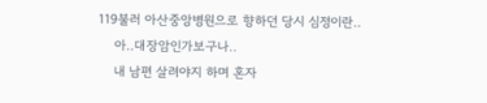119불러 아산중앙병원으로 향하던 당시 심정이란..
    아..대장암인가보구나..
    내 남편 살려야지 하며 혼자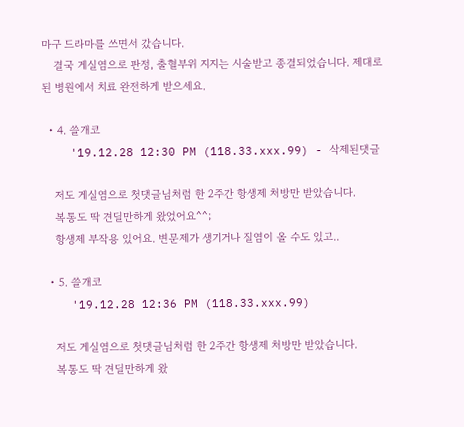마구 드라마를 쓰면서 갔습니다.
    결국 게실염으로 판정, 출혈부위 지지는 시술받고 종결되었습니다. 제대로 된 병원에서 치료 완전하게 받으세요.

  • 4. 쓸개코
    '19.12.28 12:30 PM (118.33.xxx.99) - 삭제된댓글

    저도 게실염으로 첫댓글님처럼 한 2주간 항생제 처방만 받았습니다.
    복통도 딱 견딜만하게 왔었어요^^;
    항생제 부작용 있어요. 변문제가 생기거나 질염이 올 수도 있고..

  • 5. 쓸개코
    '19.12.28 12:36 PM (118.33.xxx.99)

    저도 게실염으로 첫댓글님처럼 한 2주간 항생제 처방만 받았습니다.
    복통도 딱 견딜만하게 왔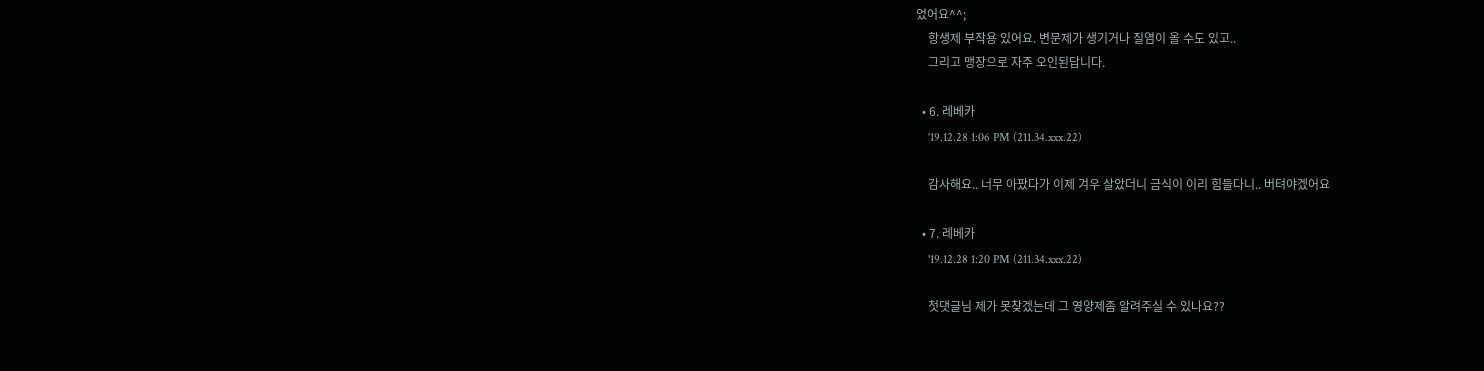었어요^^;
    항생제 부작용 있어요. 변문제가 생기거나 질염이 올 수도 있고..
    그리고 맹장으로 자주 오인된답니다.

  • 6. 레베카
    '19.12.28 1:06 PM (211.34.xxx.22)

    감사해요.. 너무 아팠다가 이제 겨우 살았더니 금식이 이리 힘들다니.. 버텨야겠어요

  • 7. 레베카
    '19.12.28 1:20 PM (211.34.xxx.22)

    첫댓글님 제가 못찾겠는데 그 영양제좀 알려주실 수 있나요??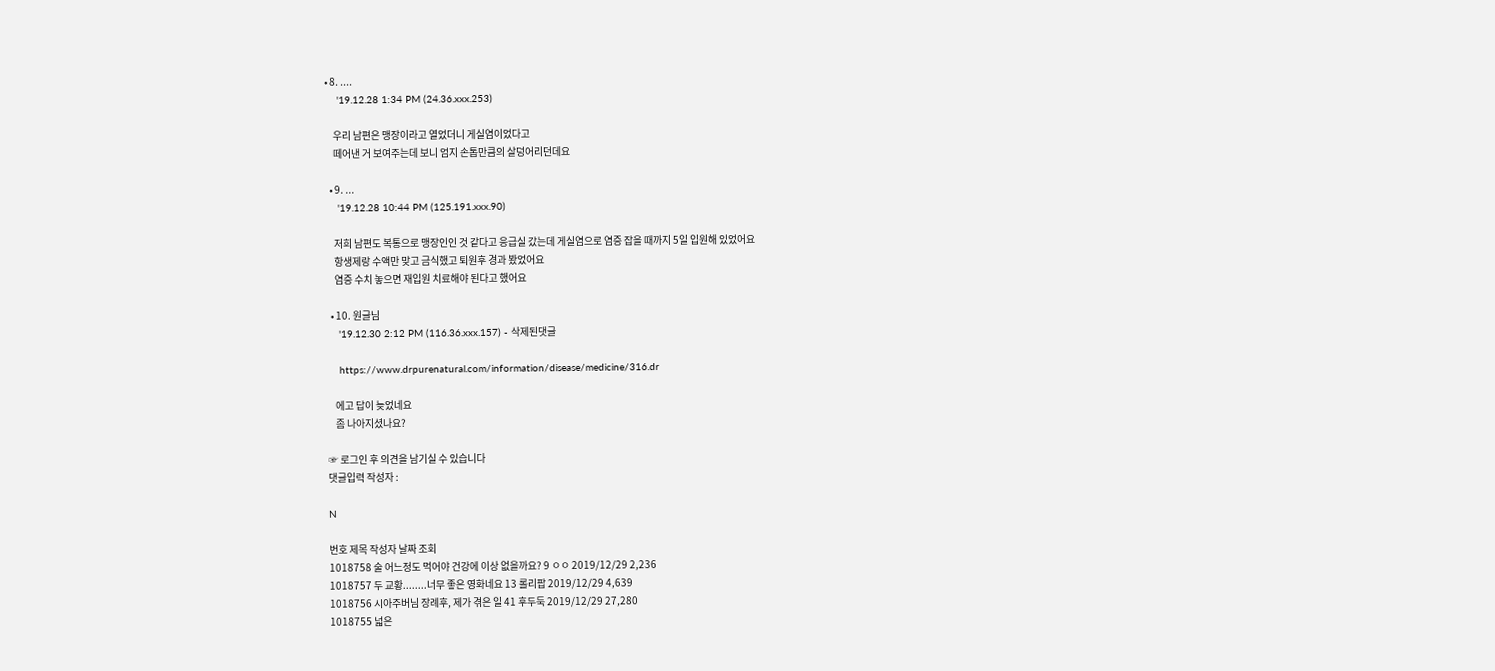• 8. ....
    '19.12.28 1:34 PM (24.36.xxx.253)

    우리 남편은 맹장이라고 열었더니 게실염이었다고
    떼어낸 거 보여주는데 보니 엄지 손톱만큼의 살덩어리던데요

  • 9. ...
    '19.12.28 10:44 PM (125.191.xxx.90)

    저희 남편도 복통으로 맹장인인 것 같다고 응급실 갔는데 게실염으로 염증 잡을 때까지 5일 입원해 있었어요
    항생제랑 수액만 맞고 금식했고 퇴원후 경과 봤었어요
    염증 수치 놓으면 재입원 치료해야 된다고 했어요

  • 10. 원글님
    '19.12.30 2:12 PM (116.36.xxx.157) - 삭제된댓글

    https://www.drpurenatural.com/information/disease/medicine/316.dr

    에고 답이 늦었네요
    좀 나아지셨나요?

☞ 로그인 후 의견을 남기실 수 있습니다
댓글입력 작성자 :

N

번호 제목 작성자 날짜 조회
1018758 술 어느정도 먹어야 건강에 이상 없을까요? 9 ㅇㅇ 2019/12/29 2,236
1018757 두 교황........너무 좋은 영화네요 13 롤리팝 2019/12/29 4,639
1018756 시아주버님 장례후, 제가 겪은 일 41 후두둑 2019/12/29 27,280
1018755 넓은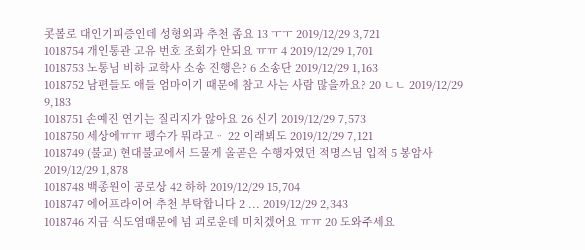콧볼로 대인기피증인데 성형외과 추천 좀요 13 ㅜㅜ 2019/12/29 3,721
1018754 개인통관 고유 번호 조회가 안되요 ㅠㅠ 4 2019/12/29 1,701
1018753 노통님 비하 교학사 소송 진행은? 6 소송단 2019/12/29 1,163
1018752 남편들도 애들 엄마이기 때문에 참고 사는 사람 많을까요? 20 ㄴㄴ 2019/12/29 9,183
1018751 손예진 연기는 질리지가 않아요 26 신기 2019/12/29 7,573
1018750 세상에ㅠㅠ 펭수가 뭐라고ᆢ 22 이래뵈도 2019/12/29 7,121
1018749 (불교) 현대불교에서 드물게 올곧은 수행자였던 적명스님 입적 5 봉암사 2019/12/29 1,878
1018748 백종원이 공로상 42 하하 2019/12/29 15,704
1018747 에어프라이어 추천 부탁합니다 2 ... 2019/12/29 2,343
1018746 지금 식도염때문에 넘 괴로운데 미치겠어요 ㅠㅠ 20 도와주세요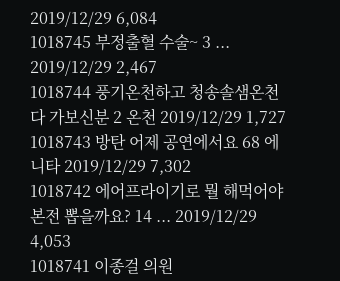2019/12/29 6,084
1018745 부정출혈 수술~ 3 ... 2019/12/29 2,467
1018744 풍기온천하고 청송솔샘온천 다 가보신분 2 온천 2019/12/29 1,727
1018743 방탄 어제 공연에서요 68 에니타 2019/12/29 7,302
1018742 에어프라이기로 뭘 해먹어야 본전 뽑을까요? 14 ... 2019/12/29 4,053
1018741 이종걸 의원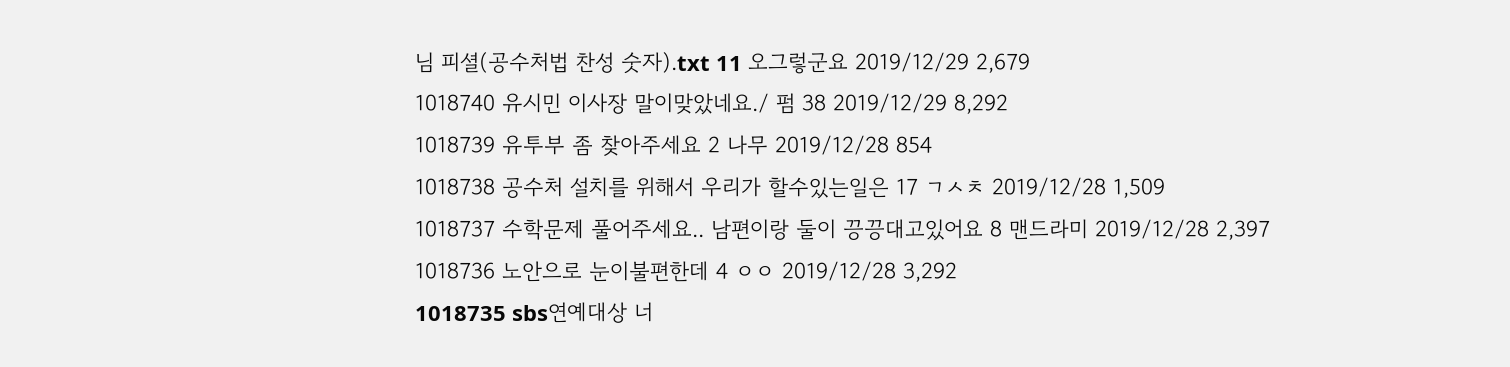님 피셜(공수처법 찬성 숫자).txt 11 오그렇군요 2019/12/29 2,679
1018740 유시민 이사장 말이맞았네요./ 펌 38 2019/12/29 8,292
1018739 유투부 좀 찾아주세요 2 나무 2019/12/28 854
1018738 공수처 설치를 위해서 우리가 할수있는일은 17 ㄱㅅㅊ 2019/12/28 1,509
1018737 수학문제 풀어주세요.. 남편이랑 둘이 끙끙대고있어요 8 맨드라미 2019/12/28 2,397
1018736 노안으로 눈이불편한데 4 ㅇㅇ 2019/12/28 3,292
1018735 sbs연예대상 너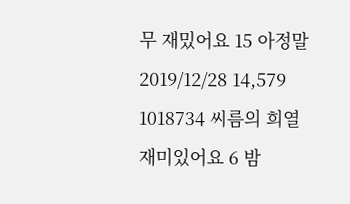무 재밌어요 15 아정말 2019/12/28 14,579
1018734 씨름의 희열 재미있어요 6 밤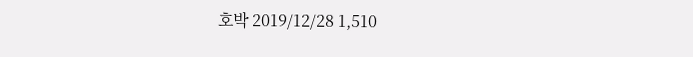호박 2019/12/28 1,510